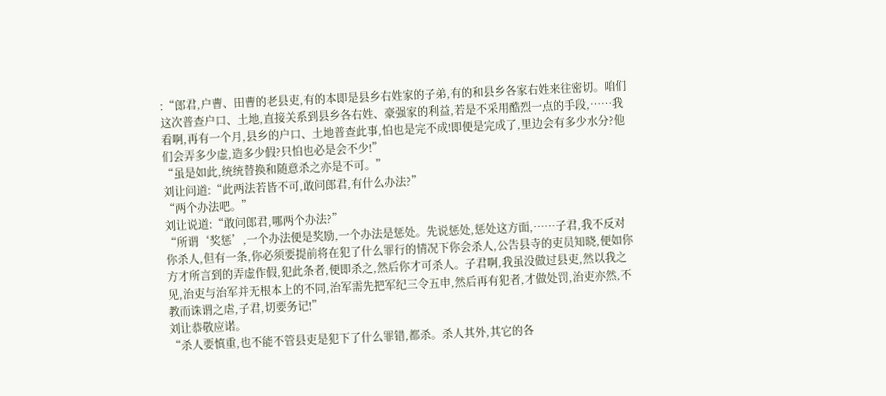:“郎君,户曹、田曹的老县吏,有的本即是县乡右姓家的子弟,有的和县乡各家右姓来往密切。咱们这次普查户口、土地,直接关系到县乡各右姓、豪强家的利益,若是不采用酷烈一点的手段,……我看啊,再有一个月,县乡的户口、土地普查此事,怕也是完不成!即便是完成了,里边会有多少水分?他们会弄多少虚,造多少假?只怕也必是会不少!”
“虽是如此,统统替换和随意杀之亦是不可。”
刘让问道:“此两法若皆不可,敢问郎君,有什么办法?”
“两个办法吧。”
刘让说道:“敢问郎君,哪两个办法?”
“所谓‘奖惩’,一个办法便是奖励,一个办法是惩处。先说惩处,惩处这方面,……子君,我不反对你杀人,但有一条,你必须要提前将在犯了什么罪行的情况下你会杀人,公告县寺的吏员知晓,便如你方才所言到的弄虚作假,犯此条者,便即杀之,然后你才可杀人。子君啊,我虽没做过县吏,然以我之见,治吏与治军并无根本上的不同,治军需先把军纪三令五申,然后再有犯者,才做处罚,治吏亦然,不教而诛谓之虐,子君,切要务记!”
刘让恭敬应诺。
“杀人要慎重,也不能不管县吏是犯下了什么罪错,都杀。杀人其外,其它的各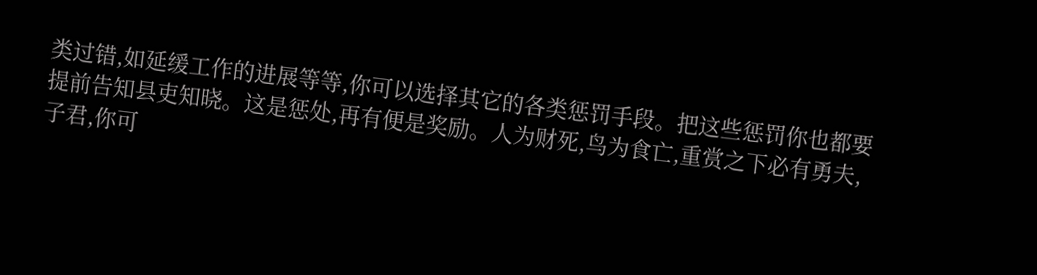类过错,如延缓工作的进展等等,你可以选择其它的各类惩罚手段。把这些惩罚你也都要提前告知县吏知晓。这是惩处,再有便是奖励。人为财死,鸟为食亡,重赏之下必有勇夫,子君,你可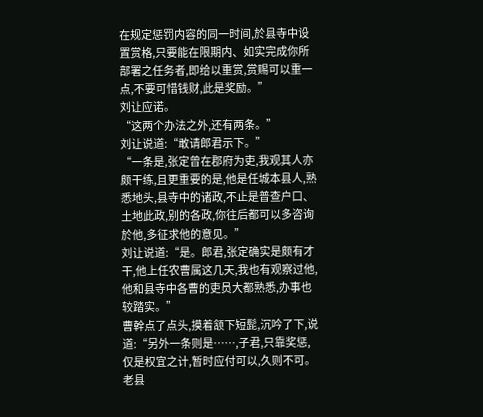在规定惩罚内容的同一时间,於县寺中设置赏格,只要能在限期内、如实完成你所部署之任务者,即给以重赏,赏赐可以重一点,不要可惜钱财,此是奖励。”
刘让应诺。
“这两个办法之外,还有两条。”
刘让说道:“敢请郎君示下。”
“一条是,张定曾在郡府为吏,我观其人亦颇干练,且更重要的是,他是任城本县人,熟悉地头,县寺中的诸政,不止是普查户口、土地此政,别的各政,你往后都可以多咨询於他,多征求他的意见。”
刘让说道:“是。郎君,张定确实是颇有才干,他上任农曹属这几天,我也有观察过他,他和县寺中各曹的吏员大都熟悉,办事也较踏实。”
曹幹点了点头,摸着颔下短髭,沉吟了下,说道:“另外一条则是……,子君,只靠奖惩,仅是权宜之计,暂时应付可以,久则不可。老县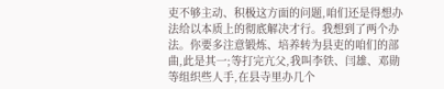吏不够主动、积极这方面的问题,咱们还是得想办法给以本质上的彻底解决才行。我想到了两个办法。你要多注意锻炼、培养转为县吏的咱们的部曲,此是其一;等打完亢父,我叫李铁、闫雄、邓勋等组织些人手,在县寺里办几个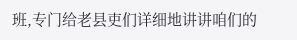班,专门给老县吏们详细地讲讲咱们的